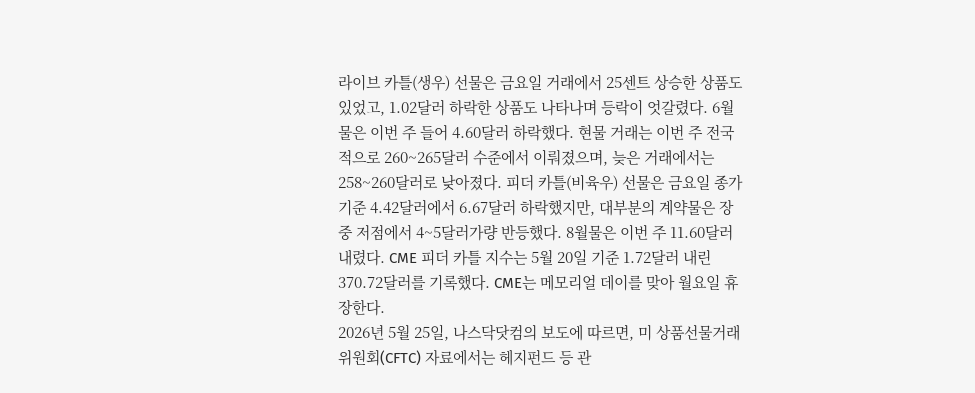라이브 카틀(생우) 선물은 금요일 거래에서 25센트 상승한 상품도 있었고, 1.02달러 하락한 상품도 나타나며 등락이 엇갈렸다. 6월물은 이번 주 들어 4.60달러 하락했다. 현물 거래는 이번 주 전국적으로 260~265달러 수준에서 이뤄졌으며, 늦은 거래에서는 258~260달러로 낮아졌다. 피더 카틀(비육우) 선물은 금요일 종가 기준 4.42달러에서 6.67달러 하락했지만, 대부분의 계약물은 장중 저점에서 4~5달러가량 반등했다. 8월물은 이번 주 11.60달러 내렸다. CME 피더 카틀 지수는 5월 20일 기준 1.72달러 내린 370.72달러를 기록했다. CME는 메모리얼 데이를 맞아 월요일 휴장한다.
2026년 5월 25일, 나스닥닷컴의 보도에 따르면, 미 상품선물거래위원회(CFTC) 자료에서는 헤지펀드 등 관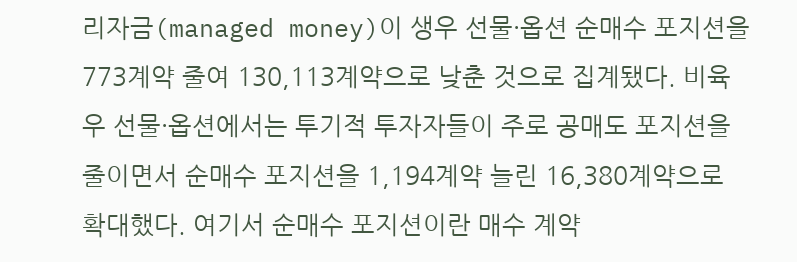리자금(managed money)이 생우 선물·옵션 순매수 포지션을 773계약 줄여 130,113계약으로 낮춘 것으로 집계됐다. 비육우 선물·옵션에서는 투기적 투자자들이 주로 공매도 포지션을 줄이면서 순매수 포지션을 1,194계약 늘린 16,380계약으로 확대했다. 여기서 순매수 포지션이란 매수 계약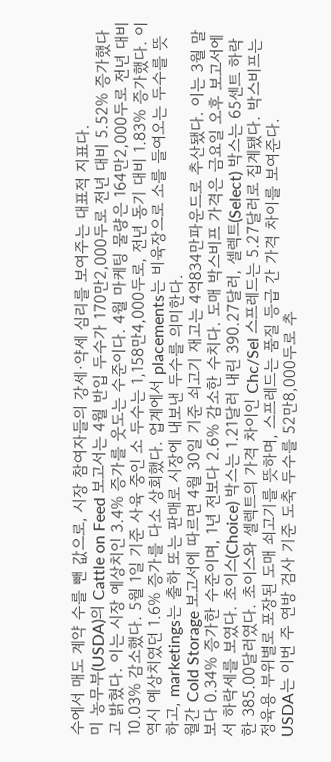수에서 매도 계약 수를 뺀 값으로, 시장 참여자들의 강세·약세 심리를 보여주는 대표적 지표다.
미 농무부(USDA)의 Cattle on Feed 보고서는 4월 반입 두수가 170만2,000두로 전년 대비 5.52% 증가했다고 밝혔다. 이는 시장 예상치인 3.4% 증가를 웃도는 수준이다. 4월 마케팅 물량은 164만2,000두로 전년 대비 10.03% 감소했다. 5월 1일 기준 사육 중인 소 두수는 1,158만4,000두로, 전년 동기 대비 1.83% 증가했다. 이 역시 예상치였던 1.6% 증가를 다소 상회했다. 업계에서 placements는 비육장으로 소를 들여오는 두수를 뜻하고, marketings는 출하 또는 판매로 시장에 내보낸 두수를 의미한다.
월간 Cold Storage 보고서에 따르면 4월 30일 기준 쇠고기 재고는 4억834만파운드로 추산됐다. 이는 3월 말보다 0.34% 증가한 수준이며, 1년 전보다 2.6% 감소한 수치다. 도매 박스비프 가격은 금요일 오후 보고서에서 하락세를 보였다. 초이스(Choice) 박스는 1.21달러 내린 390.27달러, 셀렉트(Select) 박스는 65센트 하락한 385.00달러였다. 초이스와 셀렉트의 가격 차이인 Chc/Sel 스프레드는 5.27달러로 집계됐다. 박스비프는 정육용 부위별로 포장된 도매 쇠고기를 뜻하며, 스프레드는 품질 등급 간 가격 차이를 보여준다.
USDA는 이번 주 연방 검사 기준 도축 두수를 52만8,000두로 추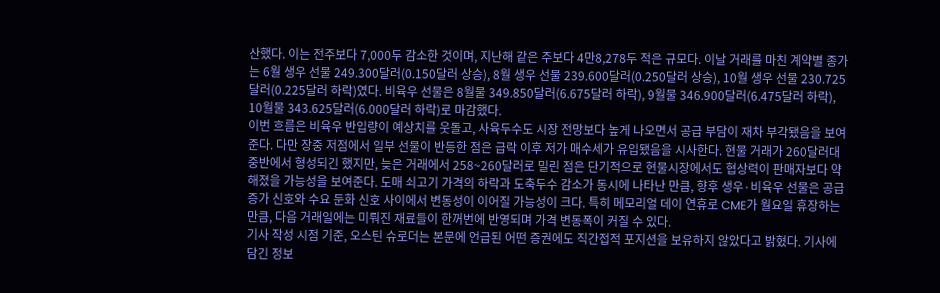산했다. 이는 전주보다 7,000두 감소한 것이며, 지난해 같은 주보다 4만8,278두 적은 규모다. 이날 거래를 마친 계약별 종가는 6월 생우 선물 249.300달러(0.150달러 상승), 8월 생우 선물 239.600달러(0.250달러 상승), 10월 생우 선물 230.725달러(0.225달러 하락)였다. 비육우 선물은 8월물 349.850달러(6.675달러 하락), 9월물 346.900달러(6.475달러 하락), 10월물 343.625달러(6.000달러 하락)로 마감했다.
이번 흐름은 비육우 반입량이 예상치를 웃돌고, 사육두수도 시장 전망보다 높게 나오면서 공급 부담이 재차 부각됐음을 보여준다. 다만 장중 저점에서 일부 선물이 반등한 점은 급락 이후 저가 매수세가 유입됐음을 시사한다. 현물 거래가 260달러대 중반에서 형성되긴 했지만, 늦은 거래에서 258~260달러로 밀린 점은 단기적으로 현물시장에서도 협상력이 판매자보다 약해졌을 가능성을 보여준다. 도매 쇠고기 가격의 하락과 도축두수 감소가 동시에 나타난 만큼, 향후 생우·비육우 선물은 공급 증가 신호와 수요 둔화 신호 사이에서 변동성이 이어질 가능성이 크다. 특히 메모리얼 데이 연휴로 CME가 월요일 휴장하는 만큼, 다음 거래일에는 미뤄진 재료들이 한꺼번에 반영되며 가격 변동폭이 커질 수 있다.
기사 작성 시점 기준, 오스틴 슈로더는 본문에 언급된 어떤 증권에도 직간접적 포지션을 보유하지 않았다고 밝혔다. 기사에 담긴 정보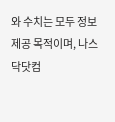와 수치는 모두 정보 제공 목적이며, 나스닥닷컴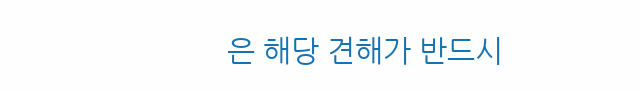은 해당 견해가 반드시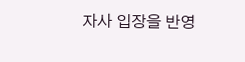자사 입장을 반영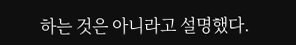하는 것은 아니라고 설명했다.